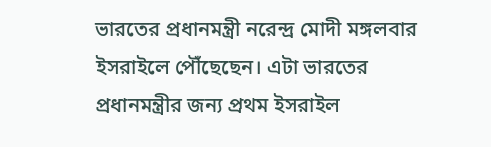ভারতের প্রধানমন্ত্রী নরেন্দ্র মোদী মঙ্গলবার ইসরাইলে পৌঁছেছেন। এটা ভারতের প্রধানমন্ত্রীর জন্য প্রথম ইসরাইল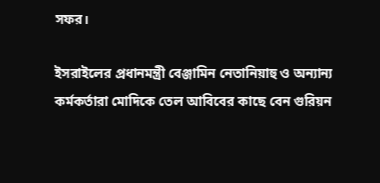সফর।

ইসরাইলের প্রধানমন্ত্রী বেঞ্জামিন নেতানিয়াহু ও অন্যান্য কর্মকর্তারা মোদিকে তেল আবিবের কাছে বেন গুরিয়ন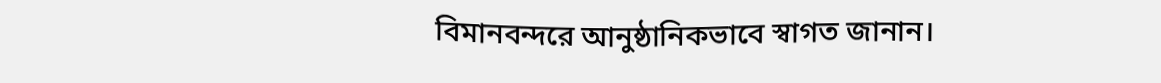বিমানবন্দরে আনুষ্ঠানিকভাবে স্বাগত জানান।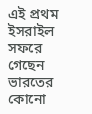এই প্রথম ইসরাইল সফরে গেছেন ভারতের কোনো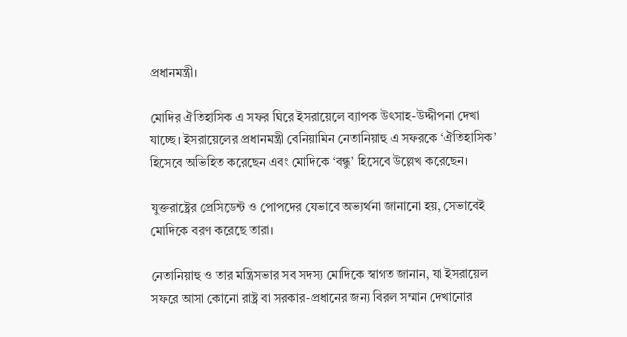প্রধানমন্ত্রী।

মোদির ঐতিহাসিক এ সফর ঘিরে ইসরায়েলে ব্যাপক উৎসাহ-উদ্দীপনা দেখা যাচ্ছে। ইসরায়েলের প্রধানমন্ত্রী বেনিয়ামিন নেতানিয়াহু এ সফরকে ‘ঐতিহাসিক’ হিসেবে অভিহিত করেছেন এবং মোদিকে ‘বন্ধু’ হিসেবে উল্লেখ করেছেন।

যুক্তরাষ্ট্রের প্রেসিডেন্ট ও পোপদের যেভাবে অভ্যর্থনা জানানো হয়, সেভাবেই মোদিকে বরণ করেছে তারা।

নেতানিয়াহু ও তার মন্ত্রিসভার সব সদস্য মোদিকে স্বাগত জানান, যা ইসরায়েল সফরে আসা কোনো রাষ্ট্র বা সরকার-প্রধানের জন্য বিরল সম্মান দেখানোর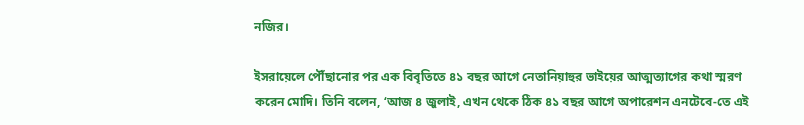নজির।

ইসরায়েলে পৌঁছানোর পর এক বিবৃতিতে ৪১ বছর আগে নেতানিয়াহুর ভাইয়ের আত্মত্যাগের কথা স্মরণ করেন মোদি। তিনি বলেন, ‘আজ ৪ জুলাই, এখন থেকে ঠিক ৪১ বছর আগে অপারেশন এনটেবে-তে এই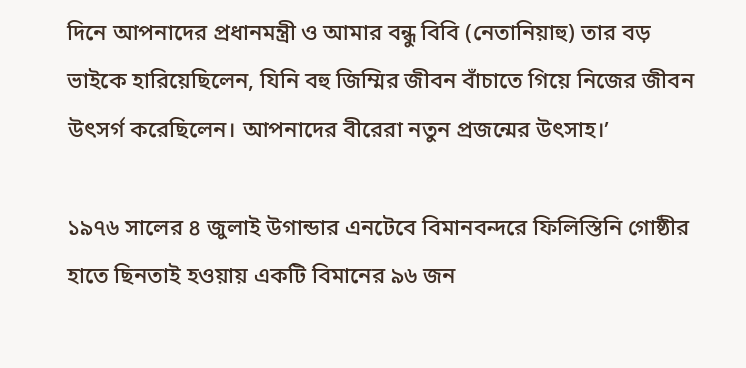দিনে আপনাদের প্রধানমন্ত্রী ও আমার বন্ধু বিবি (নেতানিয়াহু) তার বড় ভাইকে হারিয়েছিলেন, যিনি বহু জিম্মির জীবন বাঁচাতে গিয়ে নিজের জীবন উৎসর্গ করেছিলেন। আপনাদের বীরেরা নতুন প্রজন্মের উৎসাহ।’

১৯৭৬ সালের ৪ জুলাই উগান্ডার এনটেবে বিমানবন্দরে ফিলিস্তিনি গোষ্ঠীর হাতে ছিনতাই হওয়ায় একটি বিমানের ৯৬ জন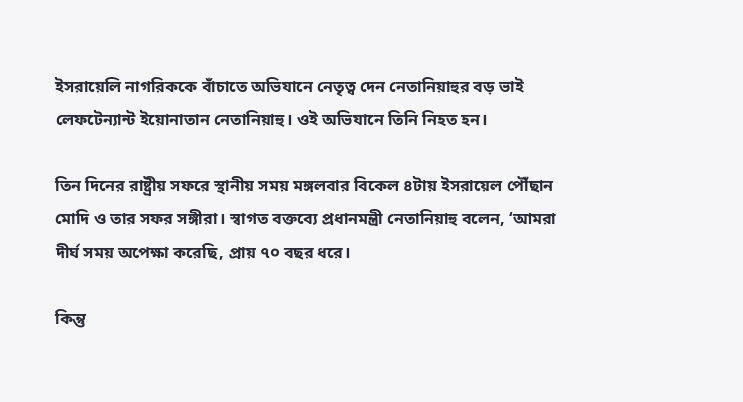ইসরায়েলি নাগরিককে বাঁচাতে অভিযানে নেতৃত্ব দেন নেতানিয়াহুর বড় ভাই লেফটেন্যান্ট ইয়োনাতান নেতানিয়াহু। ওই অভিযানে তিনি নিহত হন।

তিন দিনের রাষ্ট্রীয় সফরে স্থানীয় সময় মঙ্গলবার বিকেল ৪টায় ইসরায়েল পৌঁছান মোদি ও তার সফর সঙ্গীরা। স্বাগত বক্তব্যে প্রধানমন্ত্রী নেতানিয়াহু বলেন, ‘আমরা দীর্ঘ সময় অপেক্ষা করেছি, প্রায় ৭০ বছর ধরে।

কিন্তু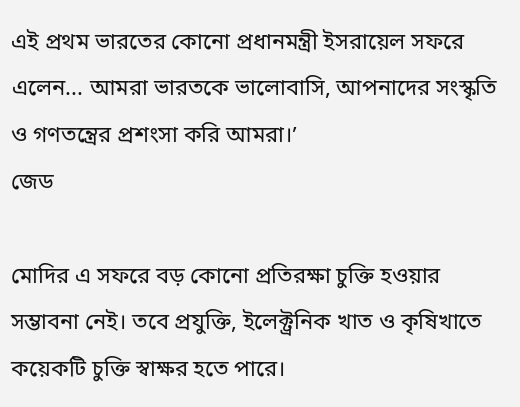এই প্রথম ভারতের কোনো প্রধানমন্ত্রী ইসরায়েল সফরে এলেন... আমরা ভারতকে ভালোবাসি, আপনাদের সংস্কৃতি ও গণতন্ত্রের প্রশংসা করি আমরা।’
জেড

মোদির এ সফরে বড় কোনো প্রতিরক্ষা চুক্তি হওয়ার সম্ভাবনা নেই। তবে প্রযুক্তি, ইলেক্ট্রনিক খাত ও কৃষিখাতে কয়েকটি চুক্তি স্বাক্ষর হতে পারে।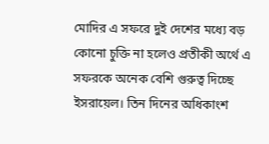মোদির এ সফরে দুই দেশের মধ্যে বড় কোনো চুক্তি না হলেও প্রতীকী অর্থে এ সফরকে অনেক বেশি গুরুত্ব দিচ্ছে ইসরায়েল। তিন দিনের অধিকাংশ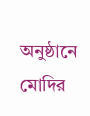অনুষ্ঠানে মোদির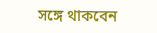সঙ্গে থাকবেন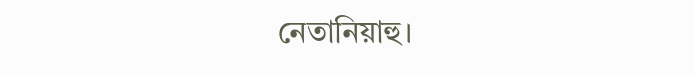নেতানিয়াহু।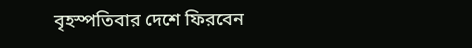বৃহস্পতিবার দেশে ফিরবেন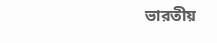ভারতীয়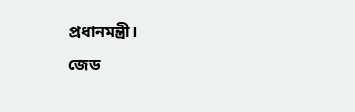প্রধানমন্ত্রী।
জেড